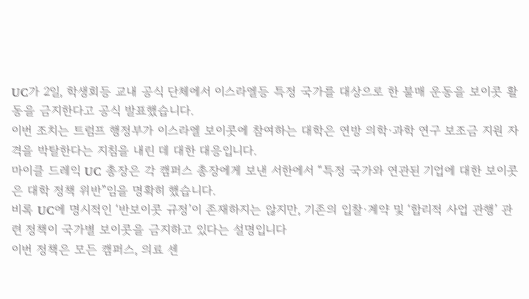UC가 2일, 학생회등 교내 공식 단체에서 이스라엘등 특정 국가를 대상으로 한 불매 운동을 보이콧 활동을 금지한다고 공식 발표했습니다.
이번 조치는 트럼프 행정부가 이스라엘 보이콧에 참여하는 대학은 연방 의학·과학 연구 보조금 지원 자격을 박탈한다는 지침을 내린 데 대한 대응입니다.
마이클 드레익 UC 총장은 각 캠퍼스 총장에게 보낸 서한에서 “특정 국가와 연관된 기업에 대한 보이콧은 대학 정책 위반”임을 명확히 했습니다.
비록 UC에 명시적인 ‘반보이콧 규정’이 존재하지는 않지만, 기존의 입찰·계약 및 ‘합리적 사업 관행’ 관련 정책이 국가별 보이콧을 금지하고 있다는 설명입니다
이번 정책은 모든 캠퍼스, 의료 센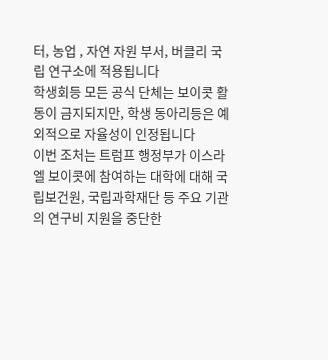터, 농업 , 자연 자원 부서, 버클리 국립 연구소에 적용됩니다
학생회등 모든 공식 단체는 보이콧 활동이 금지되지만, 학생 동아리등은 예외적으로 자율성이 인정됩니다
이번 조처는 트럼프 행정부가 이스라엘 보이콧에 참여하는 대학에 대해 국립보건원, 국립과학재단 등 주요 기관의 연구비 지원을 중단한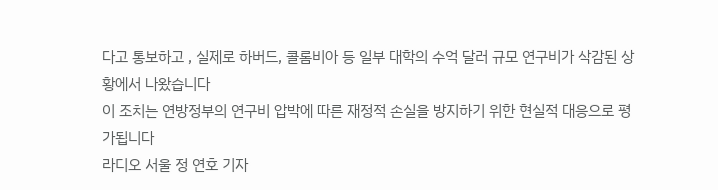다고 통보하고 , 실제로 하버드, 콜롬비아 등 일부 대학의 수억 달러 규모 연구비가 삭감된 상황에서 나왔습니다
이 조치는 연방정부의 연구비 압박에 따른 재정적 손실을 방지하기 위한 현실적 대응으로 평가됩니다
라디오 서울 정 연호 기자